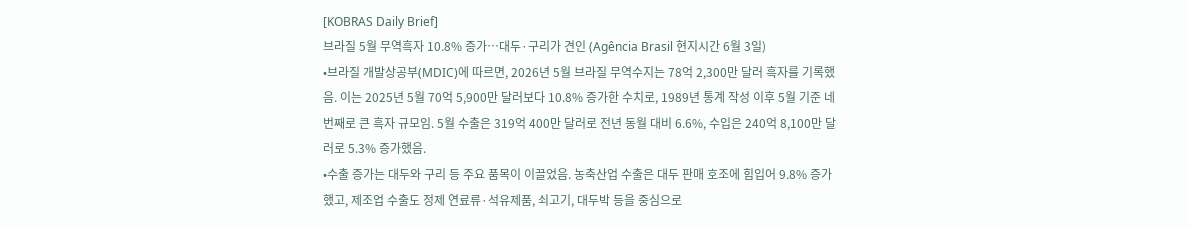[KOBRAS Daily Brief]
브라질 5월 무역흑자 10.8% 증가…대두·구리가 견인 (Agência Brasil 현지시간 6월 3일)
•브라질 개발상공부(MDIC)에 따르면, 2026년 5월 브라질 무역수지는 78억 2,300만 달러 흑자를 기록했음. 이는 2025년 5월 70억 5,900만 달러보다 10.8% 증가한 수치로, 1989년 통계 작성 이후 5월 기준 네 번째로 큰 흑자 규모임. 5월 수출은 319억 400만 달러로 전년 동월 대비 6.6%, 수입은 240억 8,100만 달러로 5.3% 증가했음.
•수출 증가는 대두와 구리 등 주요 품목이 이끌었음. 농축산업 수출은 대두 판매 호조에 힘입어 9.8% 증가했고, 제조업 수출도 정제 연료류·석유제품, 쇠고기, 대두박 등을 중심으로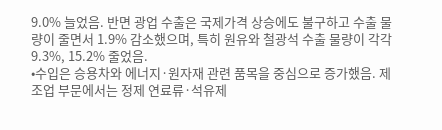9.0% 늘었음. 반면 광업 수출은 국제가격 상승에도 불구하고 수출 물량이 줄면서 1.9% 감소했으며, 특히 원유와 철광석 수출 물량이 각각 9.3%, 15.2% 줄었음.
•수입은 승용차와 에너지·원자재 관련 품목을 중심으로 증가했음. 제조업 부문에서는 정제 연료류·석유제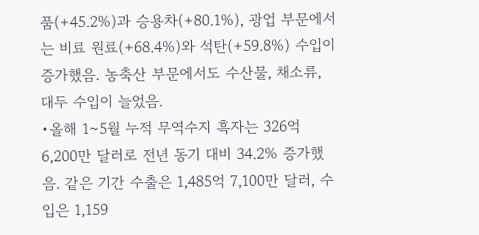품(+45.2%)과 승용차(+80.1%), 광업 부문에서는 비료 원료(+68.4%)와 석탄(+59.8%) 수입이 증가했음. 농축산 부문에서도 수산물, 채소류, 대두 수입이 늘었음.
•올해 1~5월 누적 무역수지 흑자는 326억 6,200만 달러로 전년 동기 대비 34.2% 증가했음. 같은 기간 수출은 1,485억 7,100만 달러, 수입은 1,159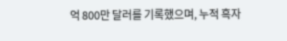억 800만 달러를 기록했으며, 누적 흑자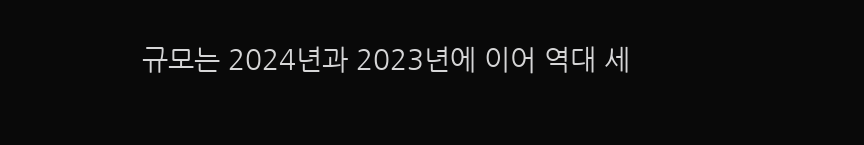규모는 2024년과 2023년에 이어 역대 세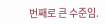번째로 큰 수준임.